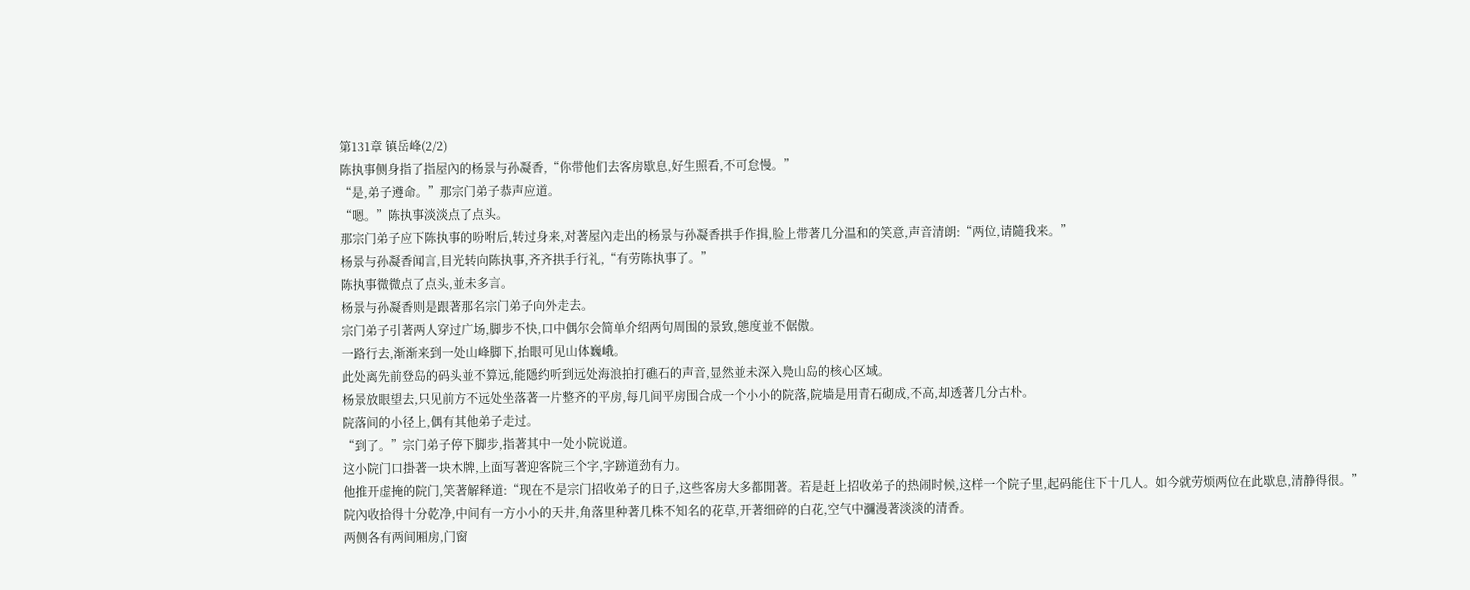第131章 镇岳峰(2/2)
陈执事侧身指了指屋內的杨景与孙凝香,“你带他们去客房歇息,好生照看,不可怠慢。”
“是,弟子遵命。”那宗门弟子恭声应道。
“嗯。”陈执事淡淡点了点头。
那宗门弟子应下陈执事的吩咐后,转过身来,对著屋內走出的杨景与孙凝香拱手作揖,脸上带著几分温和的笑意,声音清朗:“两位,请隨我来。”
杨景与孙凝香闻言,目光转向陈执事,齐齐拱手行礼,“有劳陈执事了。”
陈执事微微点了点头,並未多言。
杨景与孙凝香则是跟著那名宗门弟子向外走去。
宗门弟子引著两人穿过广场,脚步不快,口中偶尔会简单介绍两句周围的景致,態度並不倨傲。
一路行去,渐渐来到一处山峰脚下,抬眼可见山体巍峨。
此处离先前登岛的码头並不算远,能隱约听到远处海浪拍打礁石的声音,显然並未深入鳧山岛的核心区域。
杨景放眼望去,只见前方不远处坐落著一片整齐的平房,每几间平房围合成一个小小的院落,院墙是用青石砌成,不高,却透著几分古朴。
院落间的小径上,偶有其他弟子走过。
“到了。”宗门弟子停下脚步,指著其中一处小院说道。
这小院门口掛著一块木牌,上面写著迎客院三个字,字跡道劲有力。
他推开虚掩的院门,笑著解释道:“现在不是宗门招收弟子的日子,这些客房大多都閒著。若是赶上招收弟子的热闹时候,这样一个院子里,起码能住下十几人。如今就劳烦两位在此歇息,清静得很。”
院內收拾得十分乾净,中间有一方小小的天井,角落里种著几株不知名的花草,开著细碎的白花,空气中瀰漫著淡淡的清香。
两侧各有两间厢房,门窗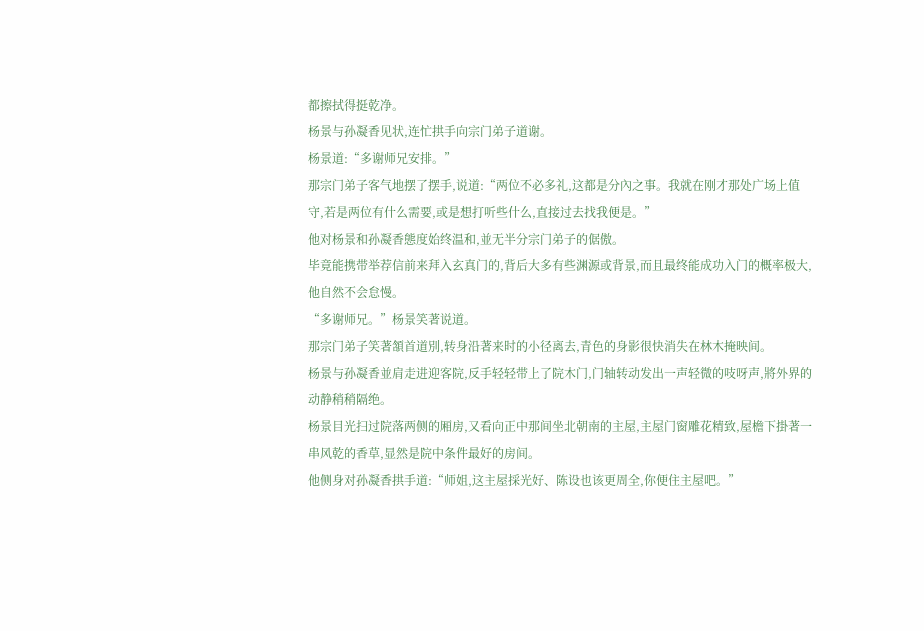都擦拭得挺乾净。
杨景与孙凝香见状,连忙拱手向宗门弟子道谢。
杨景道:“多谢师兄安排。”
那宗门弟子客气地摆了摆手,说道:“两位不必多礼,这都是分內之事。我就在刚才那处广场上值守,若是两位有什么需要,或是想打听些什么,直接过去找我便是。”
他对杨景和孙凝香態度始终温和,並无半分宗门弟子的倨傲。
毕竟能携带举荐信前来拜入玄真门的,背后大多有些渊源或背景,而且最终能成功入门的概率极大,他自然不会怠慢。
“多谢师兄。”杨景笑著说道。
那宗门弟子笑著頷首道別,转身沿著来时的小径离去,青色的身影很快消失在林木掩映间。
杨景与孙凝香並肩走进迎客院,反手轻轻带上了院木门,门轴转动发出一声轻微的吱呀声,將外界的动静稍稍隔绝。
杨景目光扫过院落两侧的厢房,又看向正中那间坐北朝南的主屋,主屋门窗雕花精致,屋檐下掛著一串风乾的香草,显然是院中条件最好的房间。
他侧身对孙凝香拱手道:“师姐,这主屋採光好、陈设也该更周全,你便住主屋吧。”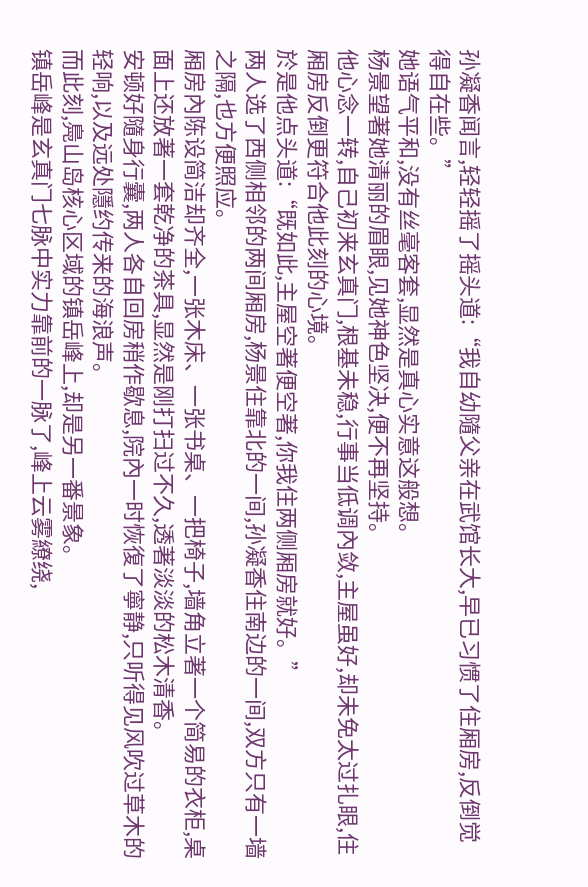孙凝香闻言,轻轻摇了摇头道:“我自幼隨父亲在武馆长大,早已习惯了住厢房,反倒觉得自在些。”
她语气平和,没有丝毫客套,显然是真心实意这般想。
杨景望著她清丽的眉眼,见她神色坚决,便不再坚持。
他心念一转,自己初来玄真门,根基未稳,行事当低调內敛,主屋虽好,却未免太过扎眼,住厢房反倒更符合他此刻的心境。
於是他点头道:“既如此,主屋空著便空著,你我住两侧厢房就好。”
两人选了西侧相邻的两间厢房,杨景住靠北的一间,孙凝香住南边的一间,双方只有一墙之隔,也方便照应。
厢房內陈设简洁却齐全,一张木床、一张书桌、一把椅子,墙角立著一个简易的衣柜,桌面上还放著一套乾净的茶具,显然是刚打扫过不久,透著淡淡的松木清香。
安顿好隨身行囊,两人各自回房稍作歇息,院內一时恢復了寧静,只听得见风吹过草木的轻响,以及远处隱约传来的海浪声。
而此刻,鳧山岛核心区域的镇岳峰上,却是另一番景象。
镇岳峰是玄真门七脉中实力靠前的一脉了,峰上云雾繚绕,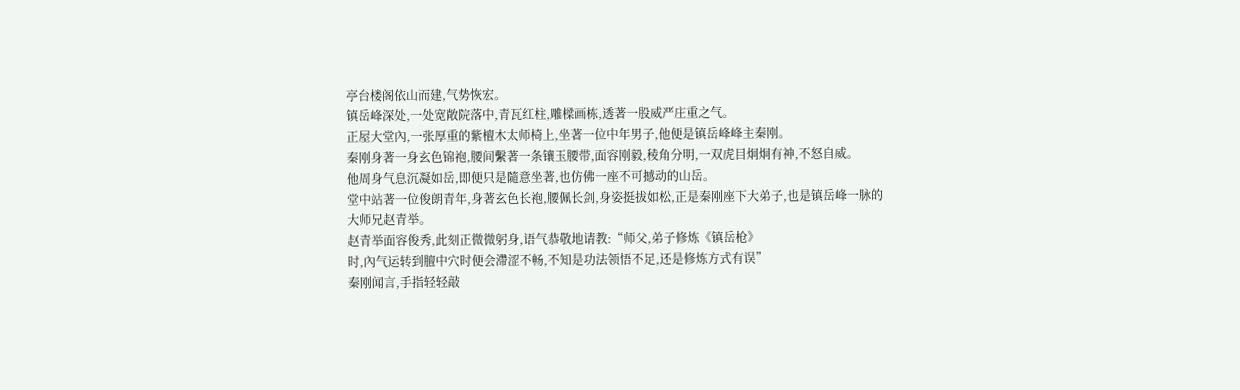亭台楼阁依山而建,气势恢宏。
镇岳峰深处,一处宽敞院落中,青瓦红柱,雕樑画栋,透著一股威严庄重之气。
正屋大堂內,一张厚重的紫檀木太师椅上,坐著一位中年男子,他便是镇岳峰峰主秦刚。
秦刚身著一身玄色锦袍,腰间繫著一条镶玉腰带,面容刚毅,稜角分明,一双虎目炯炯有神,不怒自威。
他周身气息沉凝如岳,即便只是隨意坐著,也仿佛一座不可撼动的山岳。
堂中站著一位俊朗青年,身著玄色长袍,腰佩长剑,身姿挺拔如松,正是秦刚座下大弟子,也是镇岳峰一脉的大师兄赵青举。
赵青举面容俊秀,此刻正微微躬身,语气恭敬地请教:“师父,弟子修炼《镇岳枪》
时,內气运转到膻中穴时便会滯涩不畅,不知是功法领悟不足,还是修炼方式有误”
秦刚闻言,手指轻轻敲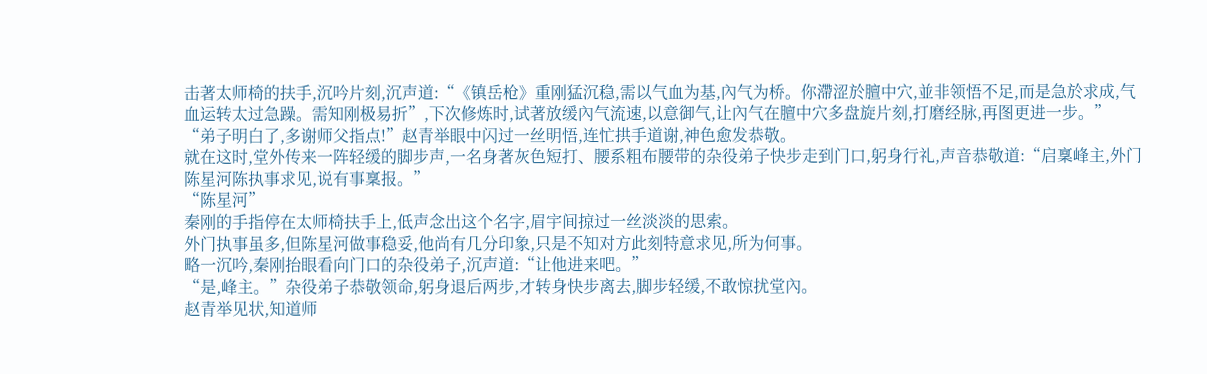击著太师椅的扶手,沉吟片刻,沉声道:“《镇岳枪》重刚猛沉稳,需以气血为基,內气为桥。你滯涩於膻中穴,並非领悟不足,而是急於求成,气血运转太过急躁。需知刚极易折”,下次修炼时,试著放缓內气流速,以意御气,让內气在膻中穴多盘旋片刻,打磨经脉,再图更进一步。”
“弟子明白了,多谢师父指点!”赵青举眼中闪过一丝明悟,连忙拱手道谢,神色愈发恭敬。
就在这时,堂外传来一阵轻缓的脚步声,一名身著灰色短打、腰系粗布腰带的杂役弟子快步走到门口,躬身行礼,声音恭敬道:“启稟峰主,外门陈星河陈执事求见,说有事稟报。”
“陈星河”
秦刚的手指停在太师椅扶手上,低声念出这个名字,眉宇间掠过一丝淡淡的思索。
外门执事虽多,但陈星河做事稳妥,他尚有几分印象,只是不知对方此刻特意求见,所为何事。
略一沉吟,秦刚抬眼看向门口的杂役弟子,沉声道:“让他进来吧。”
“是,峰主。”杂役弟子恭敬领命,躬身退后两步,才转身快步离去,脚步轻缓,不敢惊扰堂內。
赵青举见状,知道师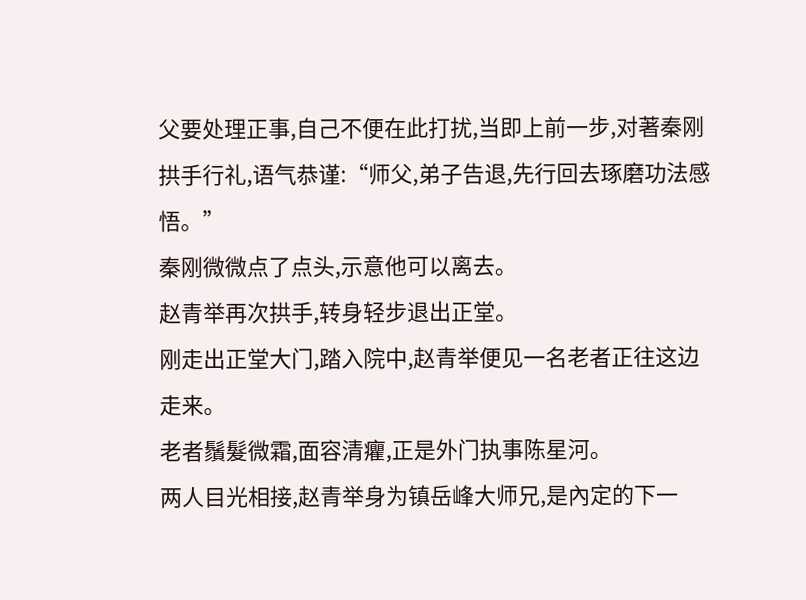父要处理正事,自己不便在此打扰,当即上前一步,对著秦刚拱手行礼,语气恭谨:“师父,弟子告退,先行回去琢磨功法感悟。”
秦刚微微点了点头,示意他可以离去。
赵青举再次拱手,转身轻步退出正堂。
刚走出正堂大门,踏入院中,赵青举便见一名老者正往这边走来。
老者鬚髮微霜,面容清癯,正是外门执事陈星河。
两人目光相接,赵青举身为镇岳峰大师兄,是內定的下一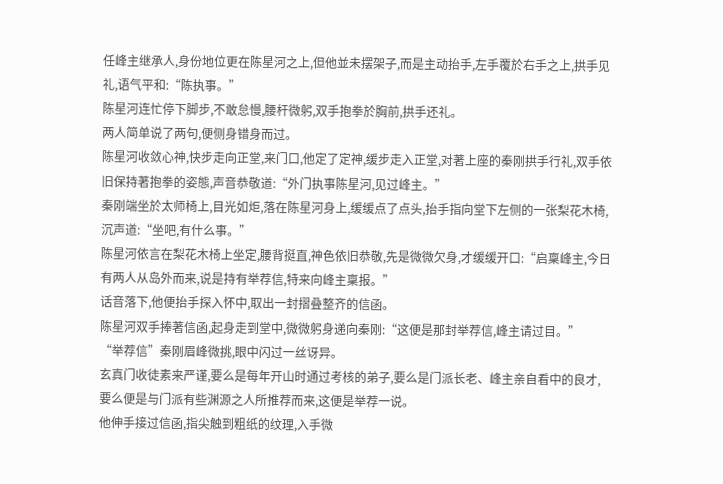任峰主继承人,身份地位更在陈星河之上,但他並未摆架子,而是主动抬手,左手覆於右手之上,拱手见礼,语气平和:“陈执事。”
陈星河连忙停下脚步,不敢怠慢,腰杆微躬,双手抱拳於胸前,拱手还礼。
两人简单说了两句,便侧身错身而过。
陈星河收敛心神,快步走向正堂,来门口,他定了定神,缓步走入正堂,对著上座的秦刚拱手行礼,双手依旧保持著抱拳的姿態,声音恭敬道:“外门执事陈星河,见过峰主。”
秦刚端坐於太师椅上,目光如炬,落在陈星河身上,缓缓点了点头,抬手指向堂下左侧的一张梨花木椅,沉声道:“坐吧,有什么事。”
陈星河依言在梨花木椅上坐定,腰背挺直,神色依旧恭敬,先是微微欠身,才缓缓开口:“启稟峰主,今日有两人从岛外而来,说是持有举荐信,特来向峰主稟报。”
话音落下,他便抬手探入怀中,取出一封摺叠整齐的信函。
陈星河双手捧著信函,起身走到堂中,微微躬身递向秦刚:“这便是那封举荐信,峰主请过目。”
“举荐信”秦刚眉峰微挑,眼中闪过一丝讶异。
玄真门收徒素来严谨,要么是每年开山时通过考核的弟子,要么是门派长老、峰主亲自看中的良才,要么便是与门派有些渊源之人所推荐而来,这便是举荐一说。
他伸手接过信函,指尖触到粗纸的纹理,入手微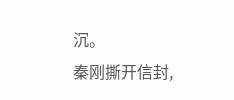沉。
秦刚撕开信封,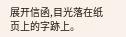展开信函,目光落在纸页上的字跡上。